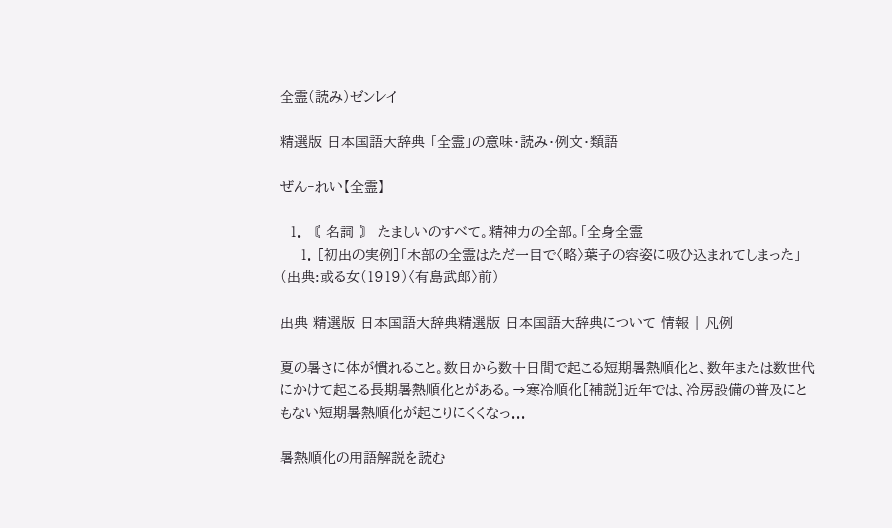全霊(読み)ゼンレイ

精選版 日本国語大辞典 「全霊」の意味・読み・例文・類語

ぜん‐れい【全霊】

  1. 〘 名詞 〙 たましいのすべて。精神力の全部。「全身全霊
    1. [初出の実例]「木部の全霊はただ一目で〈略〉葉子の容姿に吸ひ込まれてしまった」(出典:或る女(1919)〈有島武郎〉前)

出典 精選版 日本国語大辞典精選版 日本国語大辞典について 情報 | 凡例

夏の暑さに体が慣れること。数日から数十日間で起こる短期暑熱順化と、数年または数世代にかけて起こる長期暑熱順化とがある。→寒冷順化[補説]近年では、冷房設備の普及にともない短期暑熱順化が起こりにくくなっ...

暑熱順化の用語解説を読む